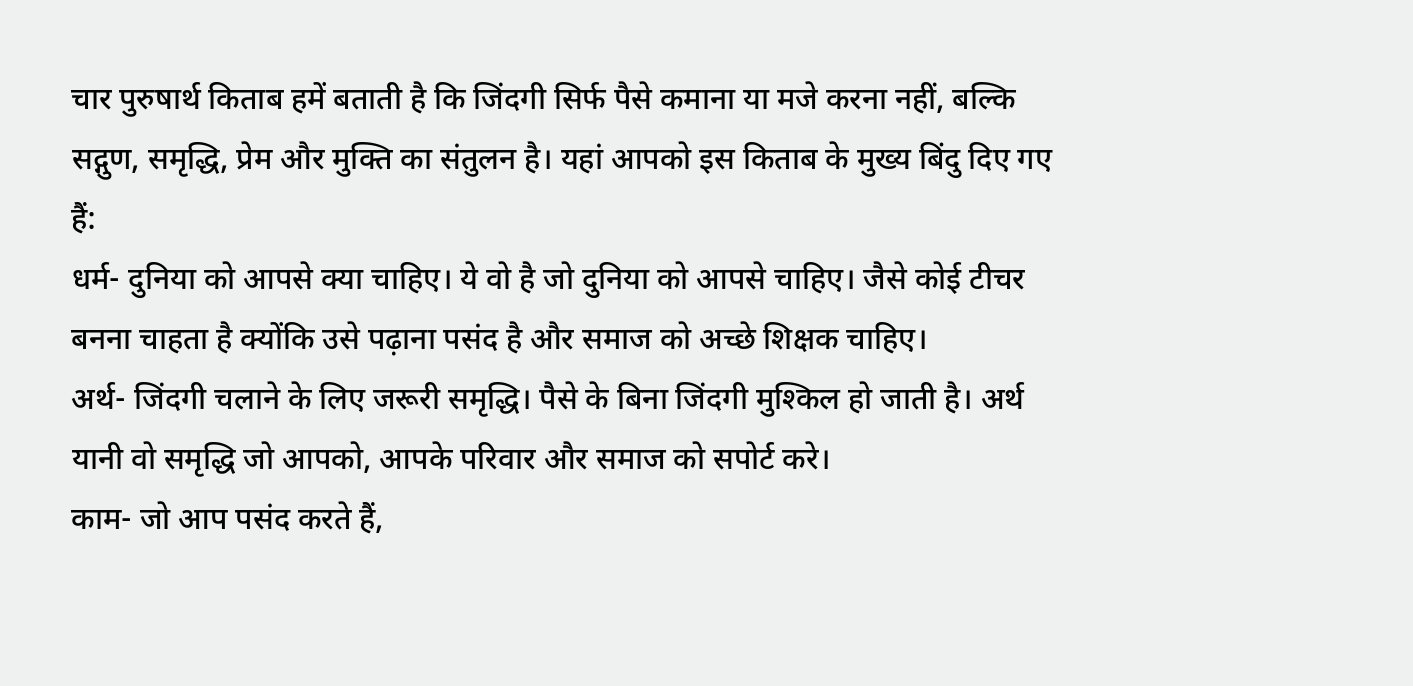चार पुरुषार्थ किताब हमें बताती है कि जिंदगी सिर्फ पैसे कमाना या मजे करना नहीं, बल्कि सद्गुण, समृद्धि, प्रेम और मुक्ति का संतुलन है। यहां आपको इस किताब के मुख्य बिंदु दिए गए हैं:
धर्म- दुनिया को आपसे क्या चाहिए। ये वो है जो दुनिया को आपसे चाहिए। जैसे कोई टीचर बनना चाहता है क्योंकि उसे पढ़ाना पसंद है और समाज को अच्छे शिक्षक चाहिए।
अर्थ- जिंदगी चलाने के लिए जरूरी समृद्धि। पैसे के बिना जिंदगी मुश्किल हो जाती है। अर्थ यानी वो समृद्धि जो आपको, आपके परिवार और समाज को सपोर्ट करे।
काम- जो आप पसंद करते हैं,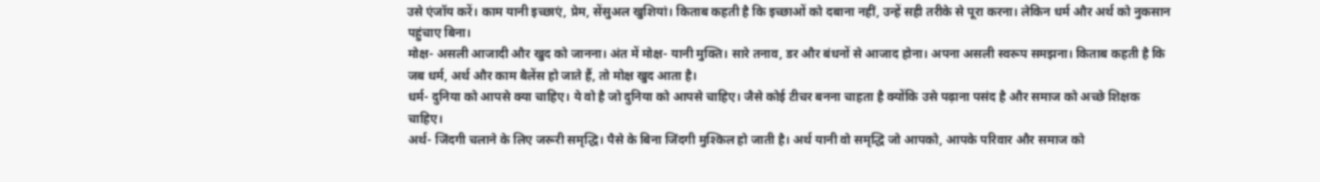उसे एंजॉय करें। काम यानी इच्छाएं, प्रेम, सेंसुअल खुशियां। किताब कहती है कि इच्छाओं को दबाना नहीं, उन्हें सही तरीके से पूरा करना। लेकिन धर्म और अर्थ को नुकसान पहुंचाए बिना।
मोक्ष- असली आजादी और खुद को जानना। अंत में मोक्ष- यानी मुक्ति। सारे तनाव, डर और बंधनों से आजाद होना। अपना असली स्वरूप समझना। किताब कहती है कि जब धर्म, अर्थ और काम बैलेंस हो जाते हैं, तो मोक्ष खुद आता है।
धर्म- दुनिया को आपसे क्या चाहिए। ये वो है जो दुनिया को आपसे चाहिए। जैसे कोई टीचर बनना चाहता है क्योंकि उसे पढ़ाना पसंद है और समाज को अच्छे शिक्षक चाहिए।
अर्थ- जिंदगी चलाने के लिए जरूरी समृद्धि। पैसे के बिना जिंदगी मुश्किल हो जाती है। अर्थ यानी वो समृद्धि जो आपको, आपके परिवार और समाज को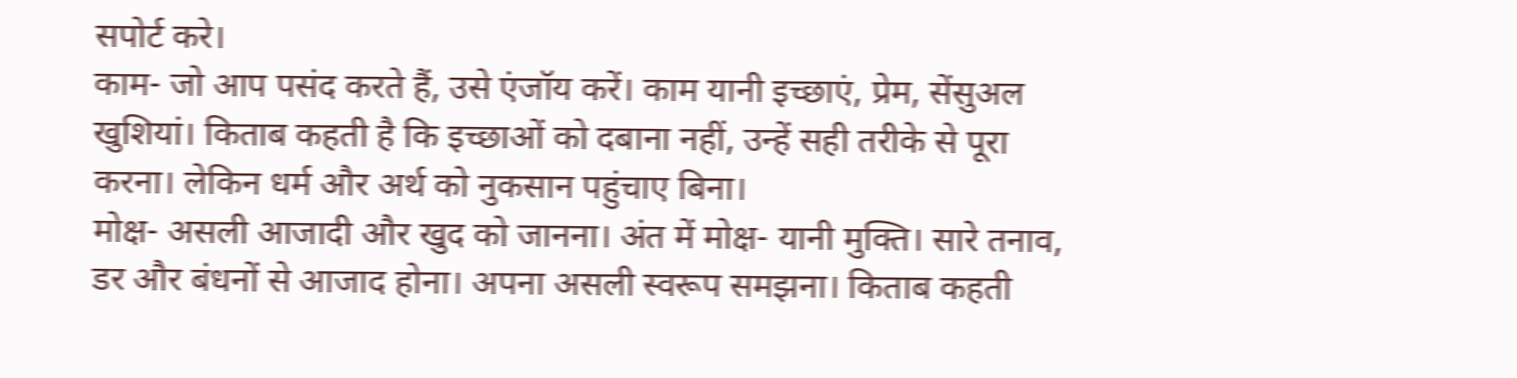सपोर्ट करे।
काम- जो आप पसंद करते हैं, उसे एंजॉय करें। काम यानी इच्छाएं, प्रेम, सेंसुअल खुशियां। किताब कहती है कि इच्छाओं को दबाना नहीं, उन्हें सही तरीके से पूरा करना। लेकिन धर्म और अर्थ को नुकसान पहुंचाए बिना।
मोक्ष- असली आजादी और खुद को जानना। अंत में मोक्ष- यानी मुक्ति। सारे तनाव, डर और बंधनों से आजाद होना। अपना असली स्वरूप समझना। किताब कहती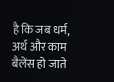है कि जब धर्म, अर्थ और काम बैलेंस हो जाते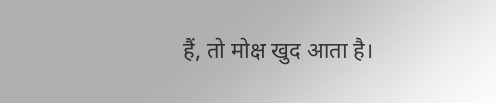हैं, तो मोक्ष खुद आता है।